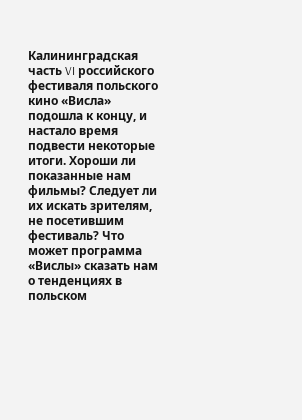Калининградская часть VI российского фестиваля польского кино «Висла» подошла к концу, и настало время подвести некоторые итоги. Хороши ли показанные нам фильмы? Следует ли их искать зрителям, не посетившим фестиваль? Что может программа «Вислы» сказать нам о тенденциях в польском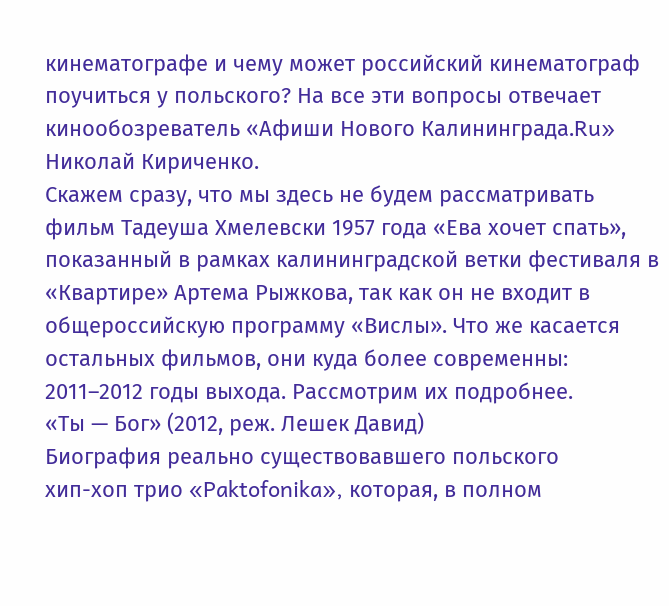кинематографе и чему может российский кинематограф поучиться у польского? На все эти вопросы отвечает кинообозреватель «Афиши Нового Калининграда.Ru» Николай Кириченко.
Скажем сразу, что мы здесь не будем рассматривать фильм Тадеуша Хмелевски 1957 года «Ева хочет спать», показанный в рамках калининградской ветки фестиваля в «Квартире» Артема Рыжкова, так как он не входит в общероссийскую программу «Вислы». Что же касается остальных фильмов, они куда более современны: 2011–2012 годы выхода. Рассмотрим их подробнее.
«Ты — Бог» (2012, реж. Лешек Давид)
Биография реально существовавшего польского
хип-хоп трио «Paktofonika», которая, в полном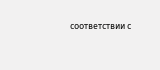соответствии с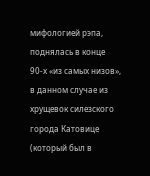мифологией рэпа, поднялась в конце
90-х «из самых низов», в данном случае из хрущевок силезского города Катовице (который был в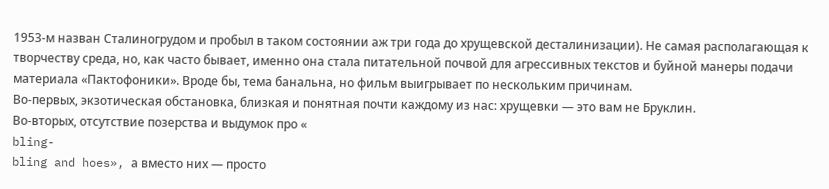1953-м назван Сталиногрудом и пробыл в таком состоянии аж три года до хрущевской десталинизации). Не самая располагающая к творчеству среда, но, как часто бывает, именно она стала питательной почвой для агрессивных текстов и буйной манеры подачи материала «Пактофоники». Вроде бы, тема банальна, но фильм выигрывает по нескольким причинам.
Во-первых, экзотическая обстановка, близкая и понятная почти каждому из нас: хрущевки — это вам не Бруклин.
Во-вторых, отсутствие позерства и выдумок про «
bling-
bling and hoes», а вместо них — просто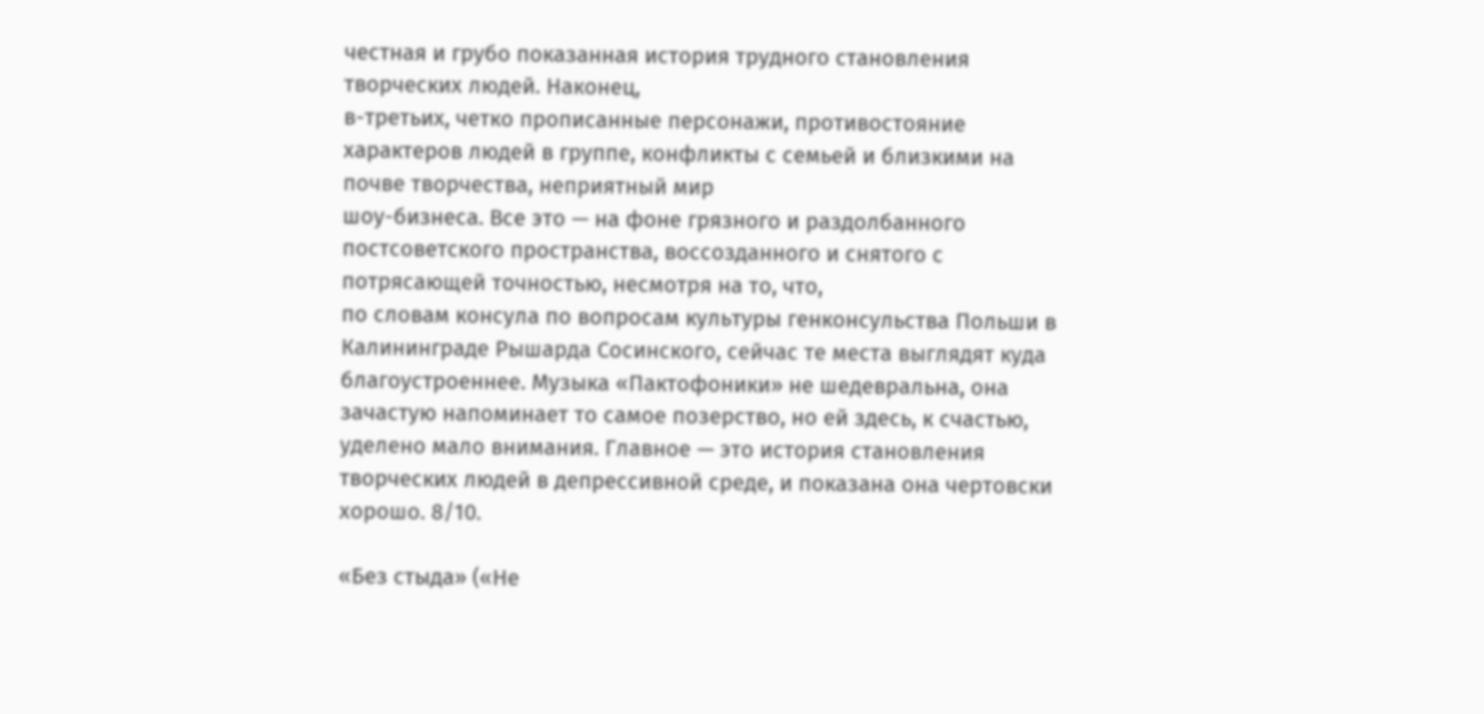честная и грубо показанная история трудного становления творческих людей. Наконец,
в-третьих, четко прописанные персонажи, противостояние характеров людей в группе, конфликты с семьей и близкими на почве творчества, неприятный мир
шоу-бизнеса. Все это — на фоне грязного и раздолбанного постсоветского пространства, воссозданного и снятого с потрясающей точностью, несмотря на то, что,
по словам консула по вопросам культуры генконсульства Польши в Калининграде Рышарда Сосинского, сейчас те места выглядят куда благоустроеннее. Музыка «Пактофоники» не шедевральна, она зачастую напоминает то самое позерство, но ей здесь, к счастью, уделено мало внимания. Главное — это история становления творческих людей в депрессивной среде, и показана она чертовски хорошо. 8/10.

«Без стыда» («Не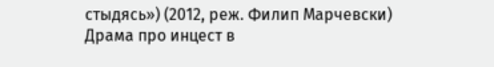стыдясь») (2012, реж. Филип Марчевски)
Драма про инцест в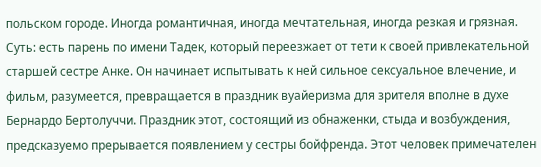польском городе. Иногда романтичная, иногда мечтательная, иногда резкая и грязная. Суть: есть парень по имени Тадек, который переезжает от тети к своей привлекательной старшей сестре Анке. Он начинает испытывать к ней сильное сексуальное влечение, и фильм, разумеется, превращается в праздник вуайеризма для зрителя вполне в духе Бернардо Бертолуччи. Праздник этот, состоящий из обнаженки, стыда и возбуждения, предсказуемо прерывается появлением у сестры бойфренда. Этот человек примечателен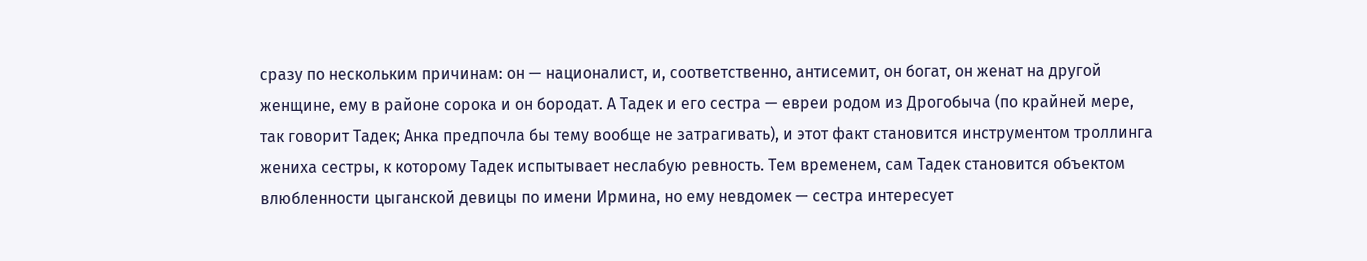сразу по нескольким причинам: он — националист, и, соответственно, антисемит, он богат, он женат на другой женщине, ему в районе сорока и он бородат. А Тадек и его сестра — евреи родом из Дрогобыча (по крайней мере, так говорит Тадек; Анка предпочла бы тему вообще не затрагивать), и этот факт становится инструментом троллинга жениха сестры, к которому Тадек испытывает неслабую ревность. Тем временем, сам Тадек становится объектом влюбленности цыганской девицы по имени Ирмина, но ему невдомек — сестра интересует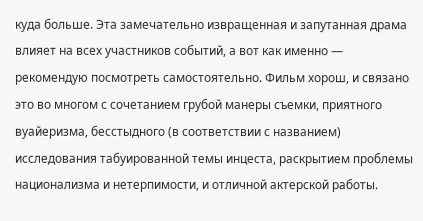куда больше. Эта замечательно извращенная и запутанная драма влияет на всех участников событий, а вот как именно — рекомендую посмотреть самостоятельно. Фильм хорош, и связано это во многом с сочетанием грубой манеры съемки, приятного вуайеризма, бесстыдного (в соответствии с названием) исследования табуированной темы инцеста, раскрытием проблемы национализма и нетерпимости, и отличной актерской работы.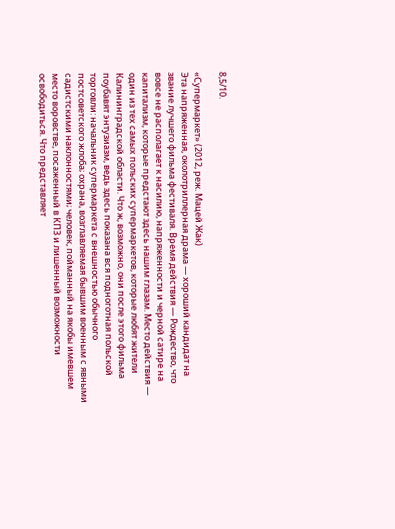8,5/10.

«Супермаркет» (2012, реж. Мацей Жак)
Эта напряженная, околотриллерная драма — хороший кандидат на звание лучшего фильма фестиваля. Время действия — Рождество, что вовсе не располагает к насилию, напряженности и черной сатире на капитализм, которые предстают здесь нашим глазам. Место действия — один из тех самых польских супермаркетов, которые любят жители Калининградской области. Что ж, возможно, они после этого фильма поубавят энтузиазм, ведь здесь показана вся подноготная польской торговли: начальник супермаркета с внешностью обычного постсоветского жлоба; охрана, возглавляемая бывшим военным с явными садистскими наклонностями; человек, пойманный на якобы имевшем место воровстве, посаженный в КПЗ и лишенный возможности освободиться. Что представляет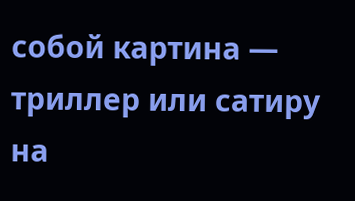собой картина — триллер или сатиру на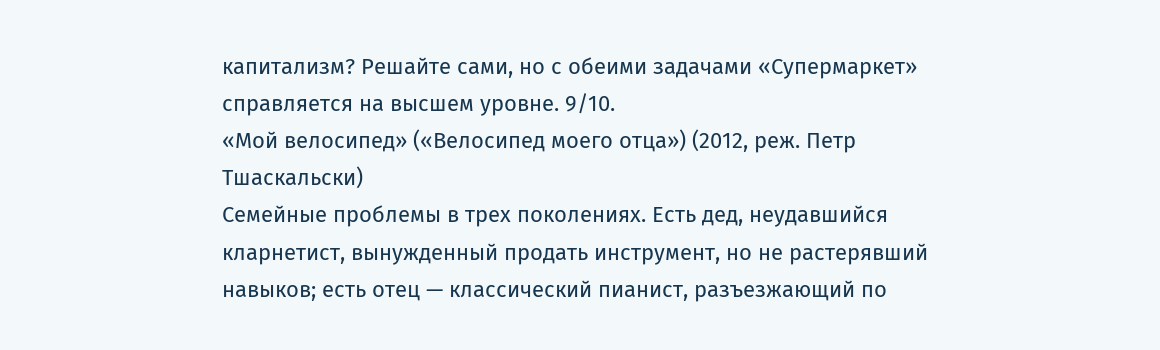капитализм? Решайте сами, но с обеими задачами «Супермаркет» справляется на высшем уровне. 9/10.
«Мой велосипед» («Велосипед моего отца») (2012, реж. Петр Тшаскальски)
Семейные проблемы в трех поколениях. Есть дед, неудавшийся кларнетист, вынужденный продать инструмент, но не растерявший навыков; есть отец — классический пианист, разъезжающий по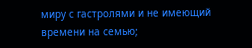миру с гастролями и не имеющий времени на семью;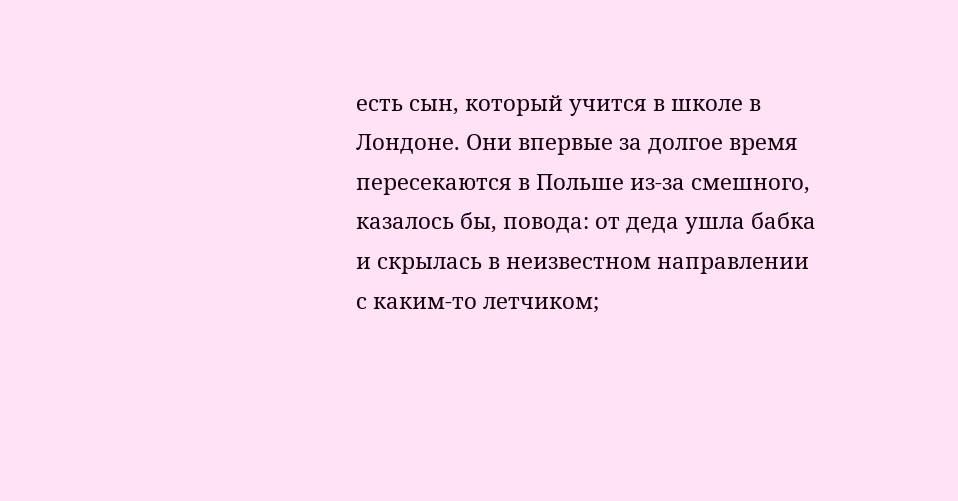есть сын, который учится в школе в Лондоне. Они впервые за долгое время пересекаются в Польше из-за смешного, казалось бы, повода: от деда ушла бабка и скрылась в неизвестном направлении с каким-то летчиком;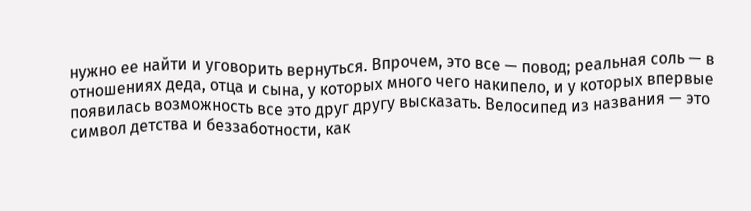нужно ее найти и уговорить вернуться. Впрочем, это все — повод; реальная соль — в отношениях деда, отца и сына, у которых много чего накипело, и у которых впервые появилась возможность все это друг другу высказать. Велосипед из названия — это символ детства и беззаботности, как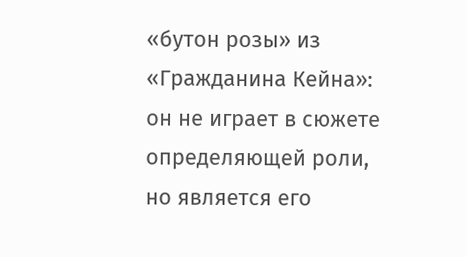«бутон розы» из «Гражданина Кейна»: он не играет в сюжете определяющей роли, но является его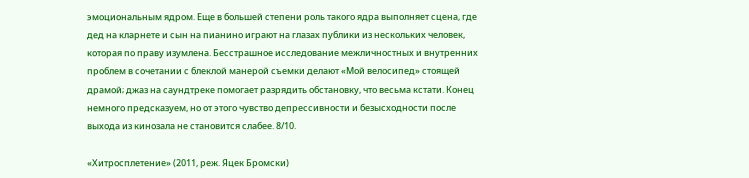эмоциональным ядром. Еще в большей степени роль такого ядра выполняет сцена, где дед на кларнете и сын на пианино играют на глазах публики из нескольких человек, которая по праву изумлена. Бесстрашное исследование межличностных и внутренних проблем в сочетании с блеклой манерой съемки делают «Мой велосипед» стоящей драмой; джаз на саундтреке помогает разрядить обстановку, что весьма кстати. Конец немного предсказуем, но от этого чувство депрессивности и безысходности после выхода из кинозала не становится слабее. 8/10.

«Хитросплетение» (2011, реж. Яцек Бромски)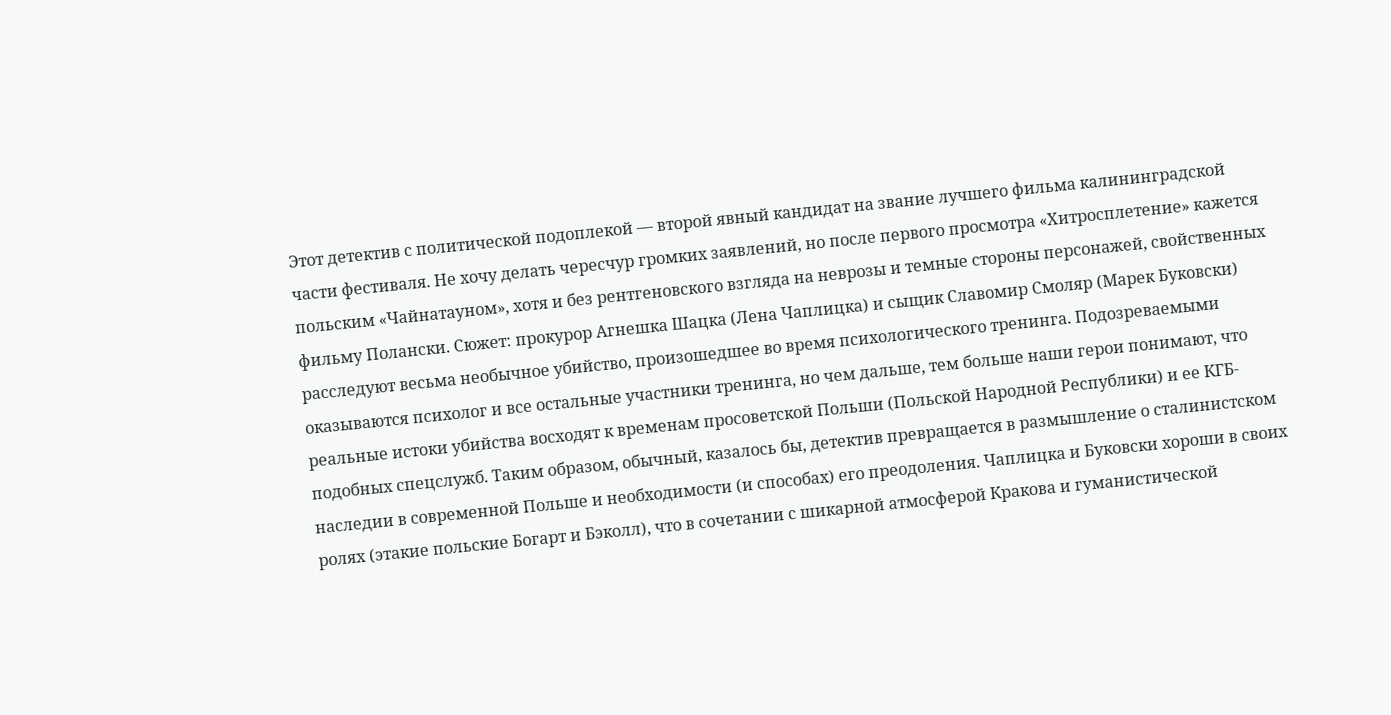Этот детектив с политической подоплекой — второй явный кандидат на звание лучшего фильма калининградской части фестиваля. Не хочу делать чересчур громких заявлений, но после первого просмотра «Хитросплетение» кажется польским «Чайнатауном», хотя и без рентгеновского взгляда на неврозы и темные стороны персонажей, свойственных фильму Полански. Сюжет: прокурор Агнешка Шацка (Лена Чаплицка) и сыщик Славомир Смоляр (Марек Буковски) расследуют весьма необычное убийство, произошедшее во время психологического тренинга. Подозреваемыми оказываются психолог и все остальные участники тренинга, но чем дальше, тем больше наши герои понимают, что реальные истоки убийства восходят к временам просоветской Польши (Польской Народной Республики) и ее КГБ-подобных спецслужб. Таким образом, обычный, казалось бы, детектив превращается в размышление о сталинистском наследии в современной Польше и необходимости (и способах) его преодоления. Чаплицка и Буковски хороши в своих ролях (этакие польские Богарт и Бэколл), что в сочетании с шикарной атмосферой Кракова и гуманистической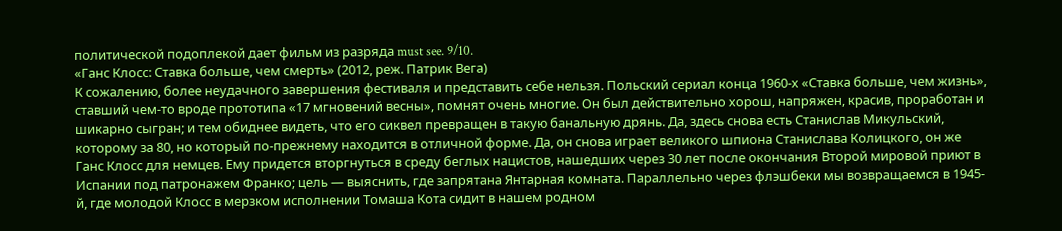политической подоплекой дает фильм из разряда must see. 9/10.
«Ганс Клосс: Ставка больше, чем смерть» (2012, реж. Патрик Вега)
К сожалению, более неудачного завершения фестиваля и представить себе нельзя. Польский сериал конца 1960-х «Ставка больше, чем жизнь», ставший чем-то вроде прототипа «17 мгновений весны», помнят очень многие. Он был действительно хорош, напряжен, красив, проработан и шикарно сыгран; и тем обиднее видеть, что его сиквел превращен в такую банальную дрянь. Да, здесь снова есть Станислав Микульский, которому за 80, но который по-прежнему находится в отличной форме. Да, он снова играет великого шпиона Станислава Колицкого, он же Ганс Клосс для немцев. Ему придется вторгнуться в среду беглых нацистов, нашедших через 30 лет после окончания Второй мировой приют в Испании под патронажем Франко; цель — выяснить, где запрятана Янтарная комната. Параллельно через флэшбеки мы возвращаемся в 1945-й, где молодой Клосс в мерзком исполнении Томаша Кота сидит в нашем родном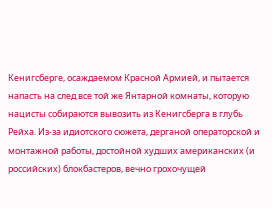Кенигсберге, осаждаемом Красной Армией, и пытается напасть на след все той же Янтарной комнаты, которую нацисты собираются вывозить из Кенигсберга в глубь Рейха. Из-за идиотского сюжета, дерганой операторской и монтажной работы, достойной худших американских (и российских) блокбастеров, вечно грохочущей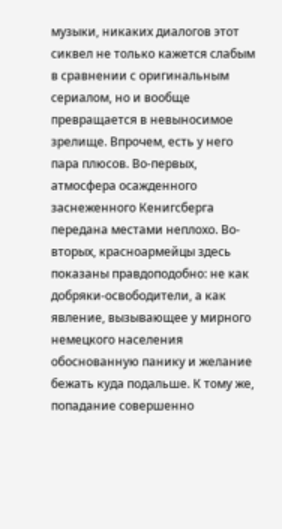музыки, никаких диалогов этот сиквел не только кажется слабым в сравнении с оригинальным сериалом, но и вообще превращается в невыносимое зрелище. Впрочем, есть у него пара плюсов. Во-первых, атмосфера осажденного заснеженного Кенигсберга передана местами неплохо. Во-вторых, красноармейцы здесь показаны правдоподобно: не как добряки-освободители, а как явление, вызывающее у мирного немецкого населения обоснованную панику и желание бежать куда подальше. К тому же, попадание совершенно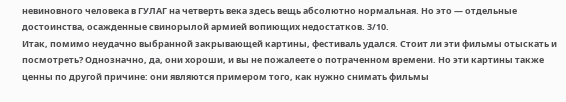невиновного человека в ГУЛАГ на четверть века здесь вещь абсолютно нормальная. Но это — отдельные достоинства, осажденные свинорылой армией вопиющих недостатков. 3/10.
Итак, помимо неудачно выбранной закрывающей картины, фестиваль удался. Стоит ли эти фильмы отыскать и посмотреть? Однозначно, да, они хороши, и вы не пожалеете о потраченном времени. Но эти картины также ценны по другой причине: они являются примером того, как нужно снимать фильмы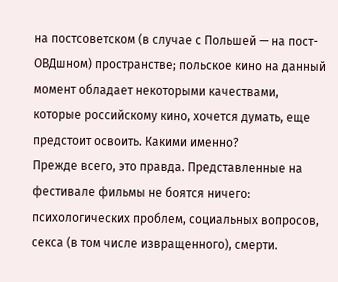на постсоветском (в случае с Польшей — на пост-ОВДшном) пространстве; польское кино на данный момент обладает некоторыми качествами, которые российскому кино, хочется думать, еще предстоит освоить. Какими именно?
Прежде всего, это правда. Представленные на фестивале фильмы не боятся ничего: психологических проблем, социальных вопросов, секса (в том числе извращенного), смерти.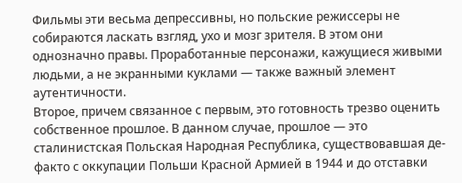Фильмы эти весьма депрессивны, но польские режиссеры не собираются ласкать взгляд, ухо и мозг зрителя. В этом они однозначно правы. Проработанные персонажи, кажущиеся живыми людьми, а не экранными куклами — также важный элемент аутентичности.
Второе, причем связанное с первым, это готовность трезво оценить собственное прошлое. В данном случае, прошлое — это сталинистская Польская Народная Республика, существовавшая де-факто с оккупации Польши Красной Армией в 1944 и до отставки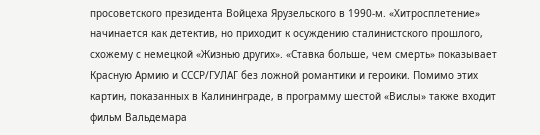просоветского президента Войцеха Ярузельского в 1990-м. «Хитросплетение» начинается как детектив, но приходит к осуждению сталинистского прошлого, схожему с немецкой «Жизнью других». «Ставка больше, чем смерть» показывает Красную Армию и СССР/ГУЛАГ без ложной романтики и героики. Помимо этих картин, показанных в Калининграде, в программу шестой «Вислы» также входит фильм Вальдемара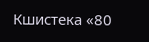Кшистека «80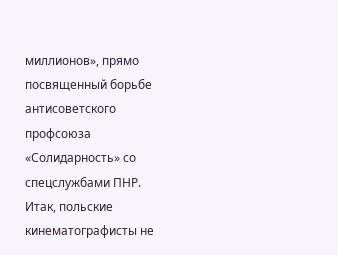миллионов», прямо посвященный борьбе антисоветского профсоюза «Солидарность» со спецслужбами ПНР. Итак, польские кинематографисты не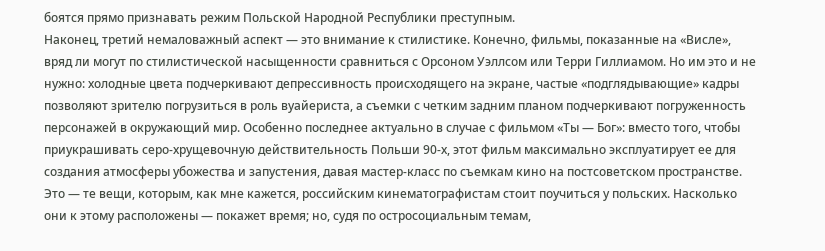боятся прямо признавать режим Польской Народной Республики преступным.
Наконец, третий немаловажный аспект — это внимание к стилистике. Конечно, фильмы, показанные на «Висле», вряд ли могут по стилистической насыщенности сравниться с Орсоном Уэллсом или Терри Гиллиамом. Но им это и не нужно: холодные цвета подчеркивают депрессивность происходящего на экране, частые «подглядывающие» кадры позволяют зрителю погрузиться в роль вуайериста, а съемки с четким задним планом подчеркивают погруженность персонажей в окружающий мир. Особенно последнее актуально в случае с фильмом «Ты — Бог»: вместо того, чтобы приукрашивать серо-хрущевочную действительность Польши 90-х, этот фильм максимально эксплуатирует ее для создания атмосферы убожества и запустения, давая мастер-класс по съемкам кино на постсоветском пространстве.
Это — те вещи, которым, как мне кажется, российским кинематографистам стоит поучиться у польских. Насколько они к этому расположены — покажет время; но, судя по остросоциальным темам,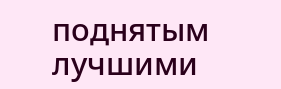поднятым лучшими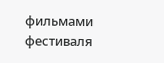фильмами фестиваля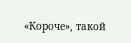«Короче», такой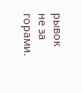рывок не за горами.